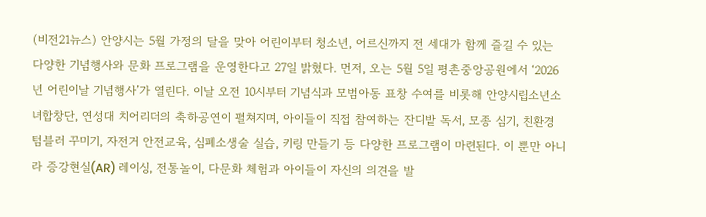(비전21뉴스) 안양시는 5월 가정의 달을 맞아 어린이부터 청소년, 어르신까지 전 세대가 함께 즐길 수 있는 다양한 기념행사와 문화 프로그램을 운영한다고 27일 밝혔다. 먼저, 오는 5월 5일 평촌중앙공원에서 ‘2026년 어린이날 기념행사’가 열린다. 이날 오전 10시부터 기념식과 모범아동 표창 수여를 비롯해 안양시립소년소녀합창단, 연성대 치어리더의 축하공연이 펼쳐지며, 아이들이 직접 참여하는 잔디밭 독서, 모종 심기, 친환경 텀블러 꾸미기, 자전거 안전교육, 심폐소생술 실습, 키링 만들기 등 다양한 프로그램이 마련된다. 이 뿐만 아니라 증강현실(AR) 레이싱, 전통놀이, 다문화 체험과 아이들이 자신의 의견을 발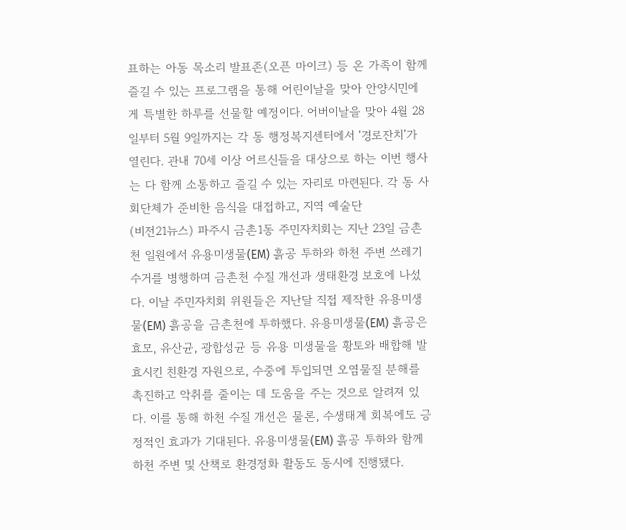표하는 아동 목소리 발표존(오픈 마이크) 등 온 가족이 함께 즐길 수 있는 프로그램을 통해 어린이날을 맞아 안양시민에게 특별한 하루를 선물할 예정이다. 어버이날을 맞아 4월 28일부터 5월 9일까지는 각 동 행정복지센터에서 ‘경로잔치’가 열린다. 관내 70세 이상 어르신들을 대상으로 하는 이번 행사는 다 함께 소통하고 즐길 수 있는 자리로 마련된다. 각 동 사회단체가 준비한 음식을 대접하고, 지역 예술단
(비전21뉴스) 파주시 금촌1동 주민자치회는 지난 23일 금촌천 일원에서 유용미생물(EM) 흙공 투하와 하천 주변 쓰레기 수거를 병행하며 금촌천 수질 개선과 생태환경 보호에 나섰다. 이날 주민자치회 위원들은 지난달 직접 제작한 유용미생물(EM) 흙공을 금촌천에 투하했다. 유용미생물(EM) 흙공은 효모, 유산균, 광합성균 등 유용 미생물을 황토와 배합해 발효시킨 친환경 자원으로, 수중에 투입되면 오염물질 분해를 촉진하고 악취를 줄이는 데 도움을 주는 것으로 알려져 있다. 이를 통해 하천 수질 개선은 물론, 수생태계 회복에도 긍정적인 효과가 기대된다. 유용미생물(EM) 흙공 투하와 함께 하천 주변 및 산책로 환경정화 활동도 동시에 진행됐다.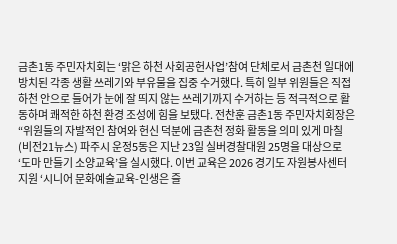금촌1동 주민자치회는 ‘맑은 하천 사회공헌사업’참여 단체로서 금촌천 일대에 방치된 각종 생활 쓰레기와 부유물을 집중 수거했다. 특히 일부 위원들은 직접 하천 안으로 들어가 눈에 잘 띄지 않는 쓰레기까지 수거하는 등 적극적으로 활동하며 쾌적한 하천 환경 조성에 힘을 보탰다. 전찬훈 금촌1동 주민자치회장은 “위원들의 자발적인 참여와 헌신 덕분에 금촌천 정화 활동을 의미 있게 마칠
(비전21뉴스) 파주시 운정5동은 지난 23일 실버경찰대원 25명을 대상으로 ‘도마 만들기 소양교육’을 실시했다. 이번 교육은 2026 경기도 자원봉사센터 지원 ‘시니어 문화예술교육-인생은 즐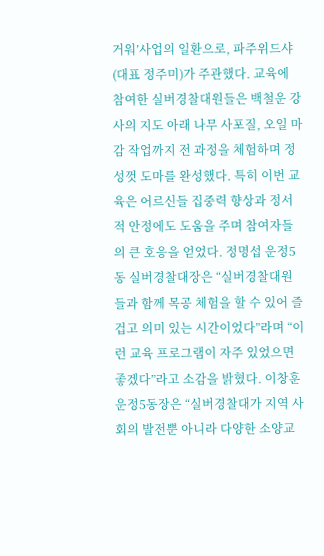거워’사업의 일환으로, 파주위드샤(대표 정주미)가 주관했다. 교육에 참여한 실버경찰대원들은 백철운 강사의 지도 아래 나무 사포질, 오일 마감 작업까지 전 과정을 체험하며 정성껏 도마를 완성했다. 특히 이번 교육은 어르신들 집중력 향상과 정서적 안정에도 도움을 주며 참여자들의 큰 호응을 얻었다. 정명섭 운정5동 실버경찰대장은 “실버경찰대원들과 함께 목공 체험을 할 수 있어 즐겁고 의미 있는 시간이었다”라며 “이런 교육 프로그램이 자주 있었으면 좋겠다”라고 소감을 밝혔다. 이창훈 운정5동장은 “실버경찰대가 지역 사회의 발전뿐 아니라 다양한 소양교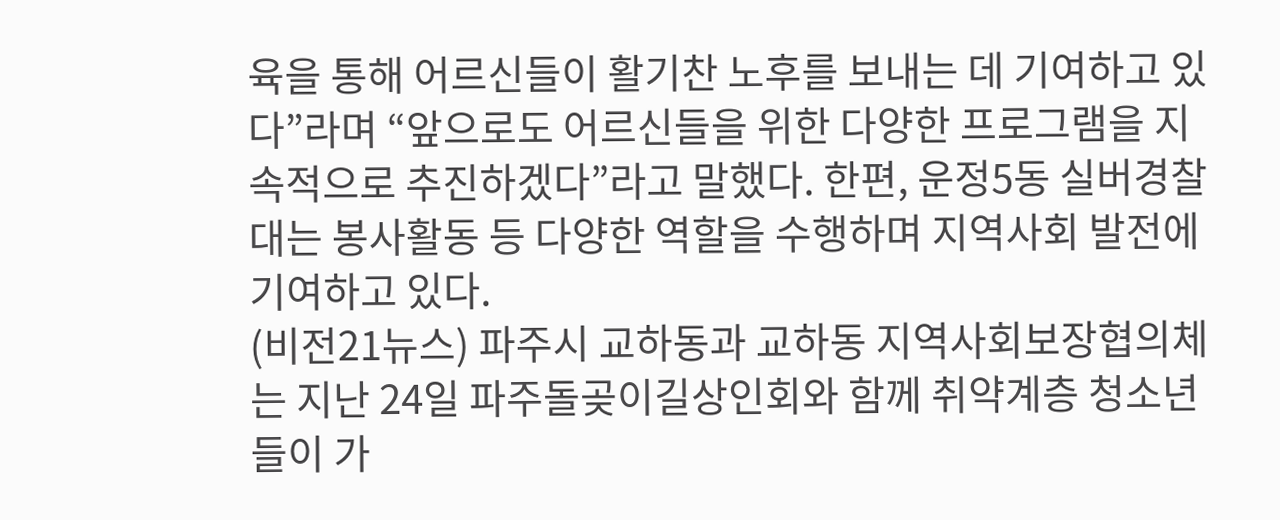육을 통해 어르신들이 활기찬 노후를 보내는 데 기여하고 있다”라며 “앞으로도 어르신들을 위한 다양한 프로그램을 지속적으로 추진하겠다”라고 말했다. 한편, 운정5동 실버경찰대는 봉사활동 등 다양한 역할을 수행하며 지역사회 발전에 기여하고 있다.
(비전21뉴스) 파주시 교하동과 교하동 지역사회보장협의체는 지난 24일 파주돌곶이길상인회와 함께 취약계층 청소년들이 가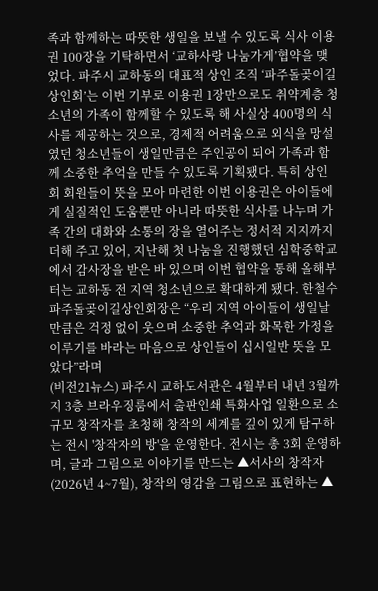족과 함께하는 따뜻한 생일을 보낼 수 있도록 식사 이용권 100장을 기탁하면서 ‘교하사랑 나눔가게’협약을 맺었다. 파주시 교하동의 대표적 상인 조직 ‘파주돌곶이길상인회’는 이번 기부로 이용권 1장만으로도 취약계층 청소년의 가족이 함께할 수 있도록 해 사실상 400명의 식사를 제공하는 것으로, 경제적 어려움으로 외식을 망설였던 청소년들이 생일만큼은 주인공이 되어 가족과 함께 소중한 추억을 만들 수 있도록 기획됐다. 특히 상인회 회원들이 뜻을 모아 마련한 이번 이용권은 아이들에게 실질적인 도움뿐만 아니라 따뜻한 식사를 나누며 가족 간의 대화와 소통의 장을 열어주는 정서적 지지까지 더해 주고 있어, 지난해 첫 나눔을 진행했던 심학중학교에서 감사장을 받은 바 있으며 이번 협약을 통해 올해부터는 교하동 전 지역 청소년으로 확대하게 됐다. 한철수 파주돌곶이길상인회장은 “우리 지역 아이들이 생일날만큼은 걱정 없이 웃으며 소중한 추억과 화목한 가정을 이루기를 바라는 마음으로 상인들이 십시일반 뜻을 모았다”라며
(비전21뉴스) 파주시 교하도서관은 4월부터 내년 3월까지 3층 브라우징룸에서 출판인쇄 특화사업 일환으로 소규모 창작자를 초청해 창작의 세계를 깊이 있게 탐구하는 전시 '창작자의 방'을 운영한다. 전시는 총 3회 운영하며, 글과 그림으로 이야기를 만드는 ▲서사의 창작자(2026년 4~7월), 창작의 영감을 그림으로 표현하는 ▲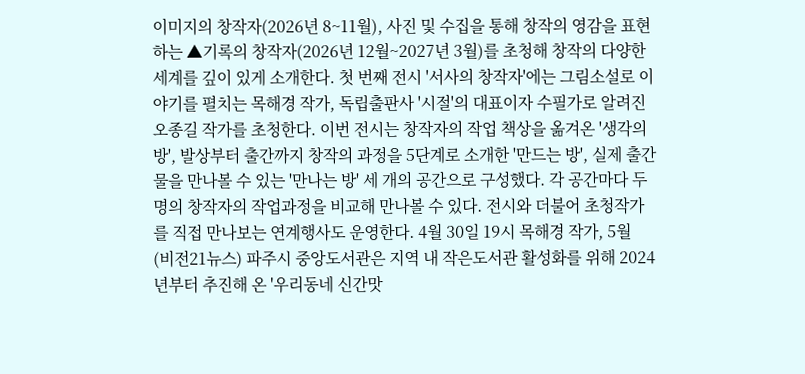이미지의 창작자(2026년 8~11월), 사진 및 수집을 통해 창작의 영감을 표현하는 ▲기록의 창작자(2026년 12월~2027년 3월)를 초청해 창작의 다양한 세계를 깊이 있게 소개한다. 첫 번째 전시 '서사의 창작자'에는 그림소설로 이야기를 펼치는 목해경 작가, 독립출판사 '시절'의 대표이자 수필가로 알려진 오종길 작가를 초청한다. 이번 전시는 창작자의 작업 책상을 옮겨온 '생각의 방', 발상부터 출간까지 창작의 과정을 5단계로 소개한 '만드는 방', 실제 출간물을 만나볼 수 있는 '만나는 방' 세 개의 공간으로 구성했다. 각 공간마다 두 명의 창작자의 작업과정을 비교해 만나볼 수 있다. 전시와 더불어 초청작가를 직접 만나보는 연계행사도 운영한다. 4월 30일 19시 목해경 작가, 5월
(비전21뉴스) 파주시 중앙도서관은 지역 내 작은도서관 활성화를 위해 2024년부터 추진해 온 '우리동네 신간맛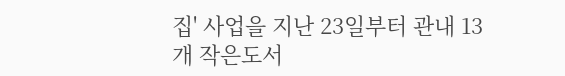집' 사업을 지난 23일부터 관내 13개 작은도서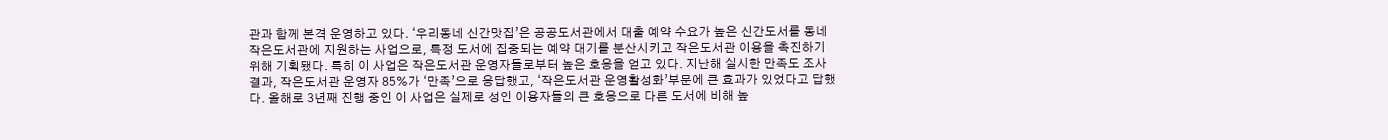관과 함께 본격 운영하고 있다. ‘우리동네 신간맛집’은 공공도서관에서 대출 예약 수요가 높은 신간도서를 동네 작은도서관에 지원하는 사업으로, 특정 도서에 집중되는 예약 대기를 분산시키고 작은도서관 이용을 촉진하기 위해 기획됐다. 특히 이 사업은 작은도서관 운영자들로부터 높은 호응을 얻고 있다. 지난해 실시한 만족도 조사 결과, 작은도서관 운영자 85%가 ‘만족’으로 응답했고, ‘작은도서관 운영활성화’부문에 큰 효과가 있었다고 답했다. 올해로 3년째 진행 중인 이 사업은 실제로 성인 이용자들의 큰 호응으로 다른 도서에 비해 높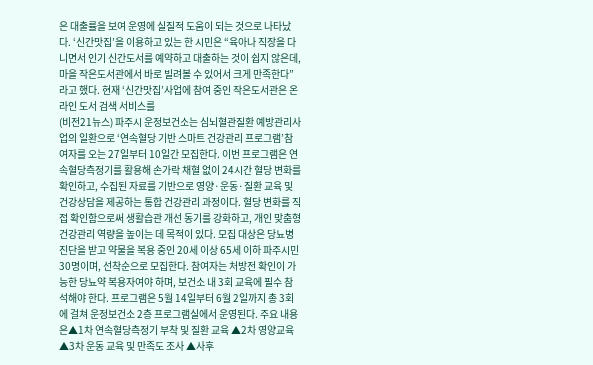은 대출률을 보여 운영에 실질적 도움이 되는 것으로 나타났다. ‘신간맛집’을 이용하고 있는 한 시민은 “육아나 직장을 다니면서 인기 신간도서를 예약하고 대출하는 것이 쉽지 않은데, 마을 작은도서관에서 바로 빌려볼 수 있어서 크게 만족한다”라고 했다. 현재 ‘신간맛집’사업에 참여 중인 작은도서관은 온라인 도서 검색 서비스를
(비전21뉴스) 파주시 운정보건소는 심뇌혈관질환 예방관리사업의 일환으로 ‘연속혈당 기반 스마트 건강관리 프로그램’참여자를 오는 27일부터 10일간 모집한다. 이번 프로그램은 연속혈당측정기를 활용해 손가락 채혈 없이 24시간 혈당 변화를 확인하고, 수집된 자료를 기반으로 영양·운동·질환 교육 및 건강상담을 제공하는 통합 건강관리 과정이다. 혈당 변화를 직접 확인함으로써 생활습관 개선 동기를 강화하고, 개인 맞춤형 건강관리 역량을 높이는 데 목적이 있다. 모집 대상은 당뇨병 진단을 받고 약물을 복용 중인 20세 이상 65세 이하 파주시민 30명이며, 선착순으로 모집한다. 참여자는 처방전 확인이 가능한 당뇨약 복용자여야 하며, 보건소 내 3회 교육에 필수 참석해야 한다. 프로그램은 5월 14일부터 6월 2일까지 총 3회에 걸쳐 운정보건소 2층 프로그램실에서 운영된다. 주요 내용은▲1차 연속혈당측정기 부착 및 질환 교육 ▲2차 영양교육 ▲3차 운동 교육 및 만족도 조사 ▲사후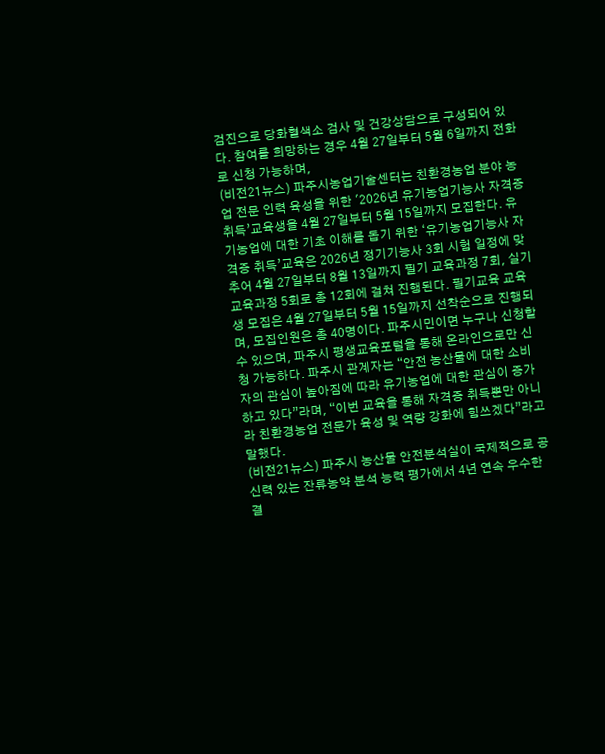검진으로 당화혈색소 검사 및 건강상담으로 구성되어 있다. 참여를 희망하는 경우 4월 27일부터 5월 6일까지 전화로 신청 가능하며,
(비전21뉴스) 파주시농업기술센터는 친환경농업 분야 농업 전문 인력 육성을 위한 '2026년 유기농업기능사 자격증 취득’교육생을 4월 27일부터 5월 15일까지 모집한다. 유기농업에 대한 기초 이해를 돕기 위한 ‘유기농업기능사 자격증 취득’교육은 2026년 정기기능사 3회 시험 일정에 맞추어 4월 27일부터 8월 13일까지 필기 교육과정 7회, 실기 교육과정 5회로 총 12회에 걸쳐 진행된다. 필기교육 교육생 모집은 4월 27일부터 5월 15일까지 선착순으로 진행되며, 모집인원은 총 40명이다. 파주시민이면 누구나 신청할 수 있으며, 파주시 평생교육포털을 통해 온라인으로만 신청 가능하다. 파주시 관계자는 “안전 농산물에 대한 소비자의 관심이 높아짐에 따라 유기농업에 대한 관심이 증가하고 있다”라며, “이번 교육을 통해 자격증 취득뿐만 아니라 친환경농업 전문가 육성 및 역량 강화에 힘쓰겠다”라고 말했다.
(비전21뉴스) 파주시 농산물 안전분석실이 국제적으로 공신력 있는 잔류농약 분석 능력 평가에서 4년 연속 우수한 결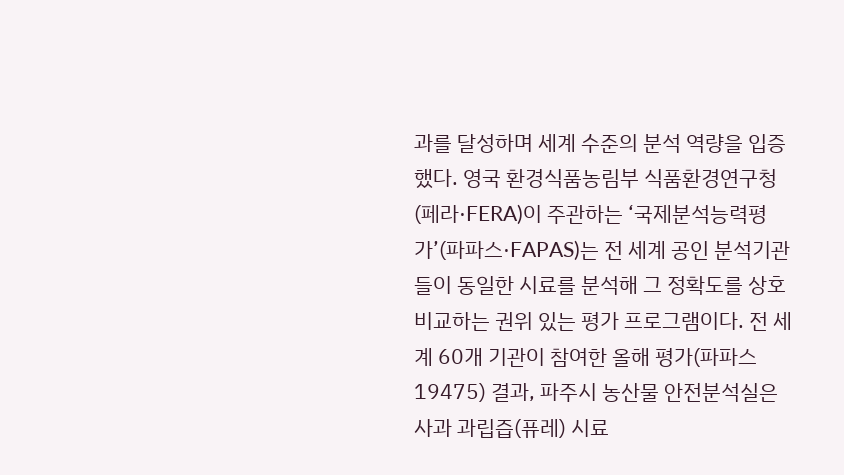과를 달성하며 세계 수준의 분석 역량을 입증했다. 영국 환경식품농림부 식품환경연구청(페라·FERA)이 주관하는 ‘국제분석능력평가’(파파스·FAPAS)는 전 세계 공인 분석기관들이 동일한 시료를 분석해 그 정확도를 상호 비교하는 권위 있는 평가 프로그램이다. 전 세계 60개 기관이 참여한 올해 평가(파파스 19475) 결과, 파주시 농산물 안전분석실은 사과 과립즙(퓨레) 시료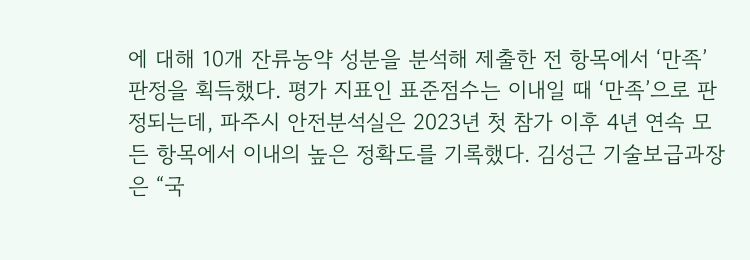에 대해 10개 잔류농약 성분을 분석해 제출한 전 항목에서 ‘만족’판정을 획득했다. 평가 지표인 표준점수는 이내일 때 ‘만족’으로 판정되는데, 파주시 안전분석실은 2023년 첫 참가 이후 4년 연속 모든 항목에서 이내의 높은 정확도를 기록했다. 김성근 기술보급과장은 “국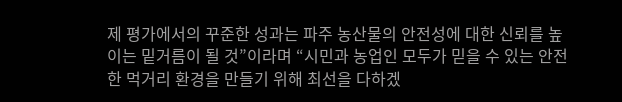제 평가에서의 꾸준한 성과는 파주 농산물의 안전성에 대한 신뢰를 높이는 밑거름이 될 것”이라며 “시민과 농업인 모두가 믿을 수 있는 안전한 먹거리 환경을 만들기 위해 최선을 다하겠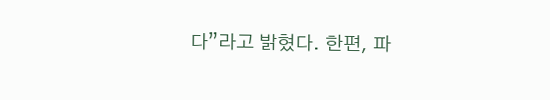다”라고 밝혔다. 한편, 파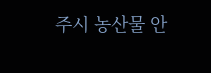주시 농산물 안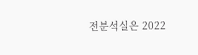전분석실은 2022